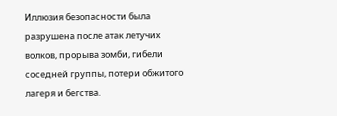Иллюзия безопасности была разрушена после атак летучих волков, прорыва зомби, гибели соседней группы, потери обжитого лагеря и бегства.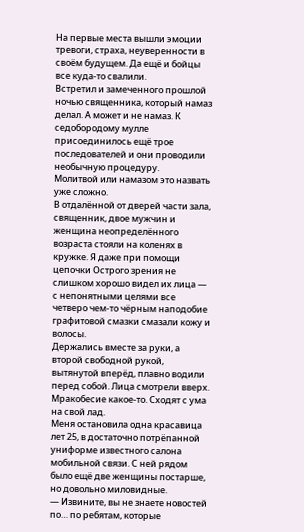На первые места вышли эмоции тревоги, страха, неуверенности в своём будущем. Да ещё и бойцы все куда-то свалили.
Встретил и замеченного прошлой ночью священника, который намаз делал. А может и не намаз. К седобородому мулле присоединилось ещё трое последователей и они проводили необычную процедуру.
Молитвой или намазом это назвать уже сложно.
В отдалённой от дверей части зала, священник, двое мужчин и женщина неопределённого возраста стояли на коленях в кружке. Я даже при помощи цепочки Острого зрения не слишком хорошо видел их лица — с непонятными целями все четверо чем-то чёрным наподобие графитовой смазки смазали кожу и волосы.
Держались вместе за руки, а второй свободной рукой, вытянутой вперёд, плавно водили перед собой. Лица смотрели вверх.
Мракобесие какое-то. Сходят с ума на свой лад.
Меня остановила одна красавица лет 25, в достаточно потрёпанной униформе известного салона мобильной связи. С ней рядом было ещё две женщины постарше, но довольно миловидные.
— Извините, вы не знаете новостей по… по ребятам, которые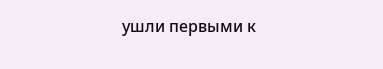ушли первыми к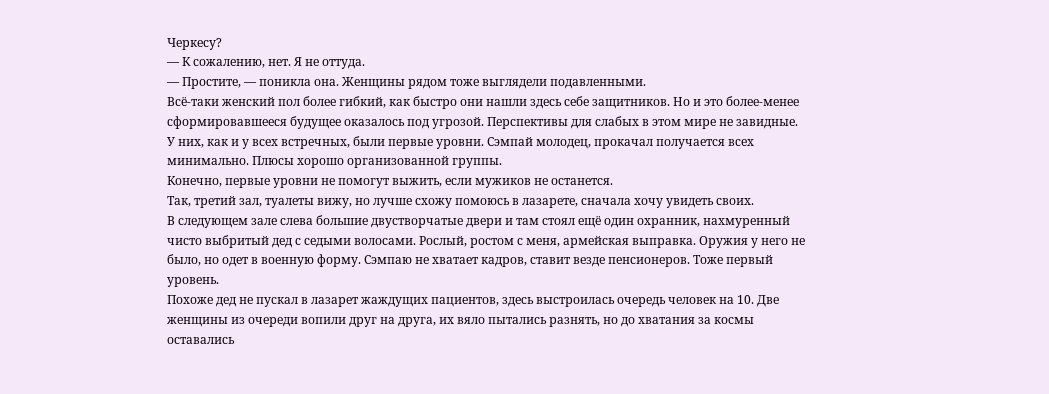Черкесу?
— К сожалению, нет. Я не оттуда.
— Простите, — поникла она. Женщины рядом тоже выглядели подавленными.
Всё-таки женский пол более гибкий, как быстро они нашли здесь себе защитников. Но и это более-менее сформировавшееся будущее оказалось под угрозой. Перспективы для слабых в этом мире не завидные.
У них, как и у всех встречных, были первые уровни. Сэмпай молодец, прокачал получается всех минимально. Плюсы хорошо организованной группы.
Конечно, первые уровни не помогут выжить, если мужиков не останется.
Так, третий зал, туалеты вижу, но лучше схожу помоюсь в лазарете, сначала хочу увидеть своих.
В следующем зале слева большие двустворчатые двери и там стоял ещё один охранник, нахмуренный чисто выбритый дед с седыми волосами. Рослый, ростом с меня, армейская выправка. Оружия у него не было, но одет в военную форму. Сэмпаю не хватает кадров, ставит везде пенсионеров. Тоже первый уровень.
Похоже дед не пускал в лазарет жаждущих пациентов, здесь выстроилась очередь человек на 10. Две женщины из очереди вопили друг на друга, их вяло пытались разнять, но до хватания за космы оставались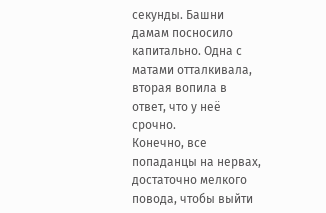секунды. Башни дамам посносило капитально. Одна с матами отталкивала, вторая вопила в ответ, что у неё срочно.
Конечно, все попаданцы на нервах, достаточно мелкого повода, чтобы выйти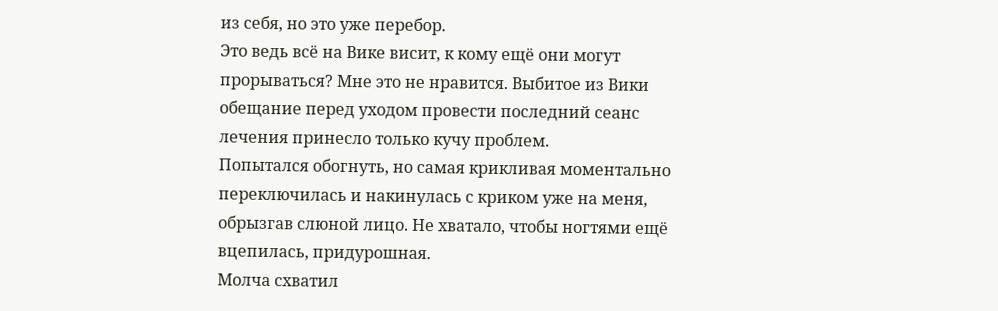из себя, но это уже перебор.
Это ведь всё на Вике висит, к кому ещё они могут прорываться? Мне это не нравится. Выбитое из Вики обещание перед уходом провести последний сеанс лечения принесло только кучу проблем.
Попытался обогнуть, но самая крикливая моментально переключилась и накинулась с криком уже на меня, обрызгав слюной лицо. Не хватало, чтобы ногтями ещё вцепилась, придурошная.
Молча схватил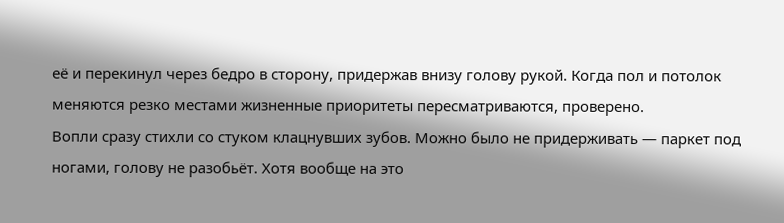её и перекинул через бедро в сторону, придержав внизу голову рукой. Когда пол и потолок меняются резко местами жизненные приоритеты пересматриваются, проверено.
Вопли сразу стихли со стуком клацнувших зубов. Можно было не придерживать — паркет под ногами, голову не разобьёт. Хотя вообще на это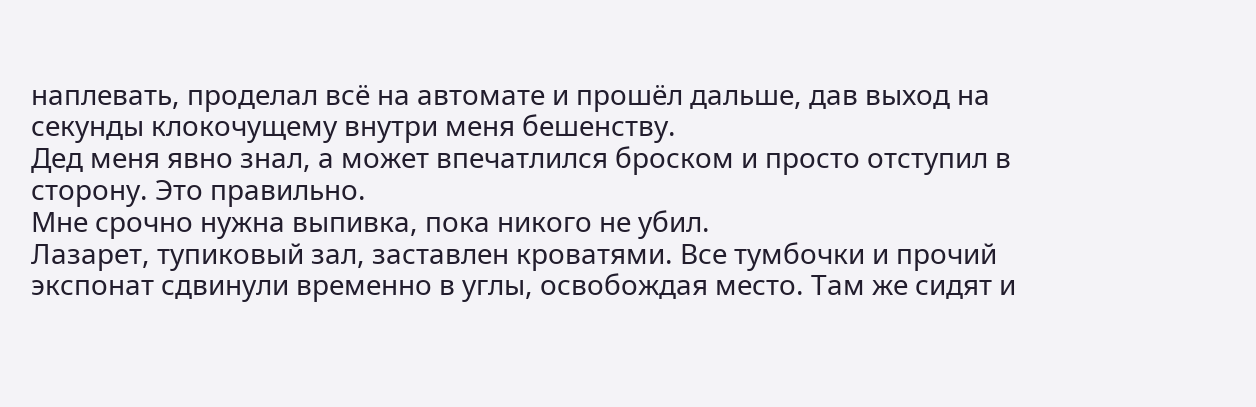наплевать, проделал всё на автомате и прошёл дальше, дав выход на секунды клокочущему внутри меня бешенству.
Дед меня явно знал, а может впечатлился броском и просто отступил в сторону. Это правильно.
Мне срочно нужна выпивка, пока никого не убил.
Лазарет, тупиковый зал, заставлен кроватями. Все тумбочки и прочий экспонат сдвинули временно в углы, освобождая место. Там же сидят и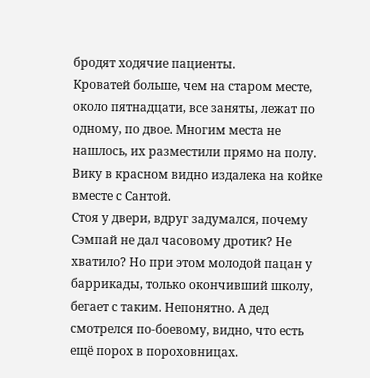бродят ходячие пациенты.
Кроватей больше, чем на старом месте, около пятнадцати, все заняты, лежат по одному, по двое. Многим места не нашлось, их разместили прямо на полу.
Вику в красном видно издалека на койке вместе с Сантой.
Стоя у двери, вдруг задумался, почему Сэмпай не дал часовому дротик? Не хватило? Но при этом молодой пацан у баррикады, только окончивший школу, бегает с таким. Непонятно. А дед смотрелся по-боевому, видно, что есть ещё порох в пороховницах.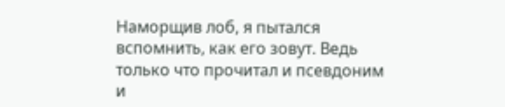Наморщив лоб, я пытался вспомнить, как его зовут. Ведь только что прочитал и псевдоним и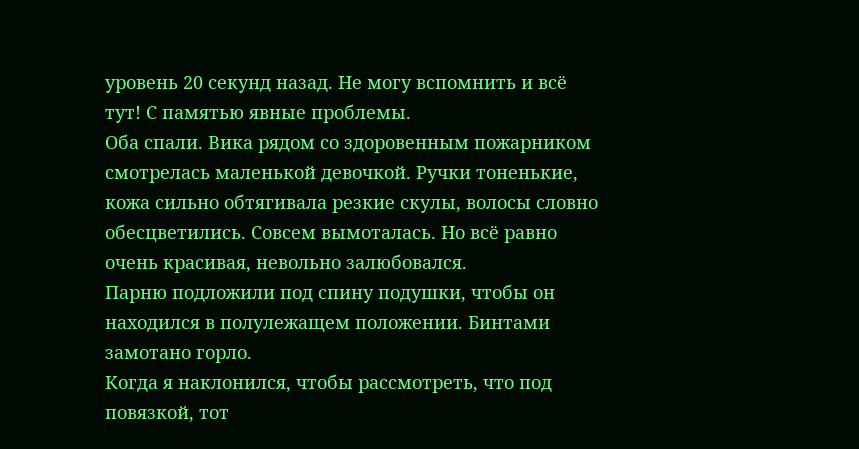уровень 20 секунд назад. Не могу вспомнить и всё тут! С памятью явные проблемы.
Оба спали. Вика рядом со здоровенным пожарником смотрелась маленькой девочкой. Ручки тоненькие, кожа сильно обтягивала резкие скулы, волосы словно обесцветились. Совсем вымоталась. Но всё равно очень красивая, невольно залюбовался.
Парню подложили под спину подушки, чтобы он находился в полулежащем положении. Бинтами замотано горло.
Когда я наклонился, чтобы рассмотреть, что под повязкой, тот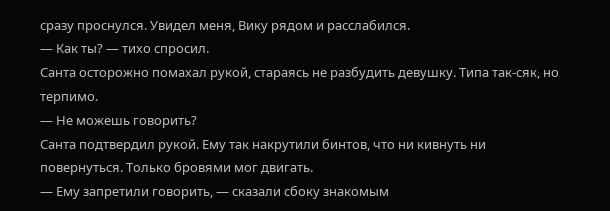сразу проснулся. Увидел меня, Вику рядом и расслабился.
— Как ты? — тихо спросил.
Санта осторожно помахал рукой, стараясь не разбудить девушку. Типа так-сяк, но терпимо.
— Не можешь говорить?
Санта подтвердил рукой. Ему так накрутили бинтов, что ни кивнуть ни повернуться. Только бровями мог двигать.
— Ему запретили говорить, — сказали сбоку знакомым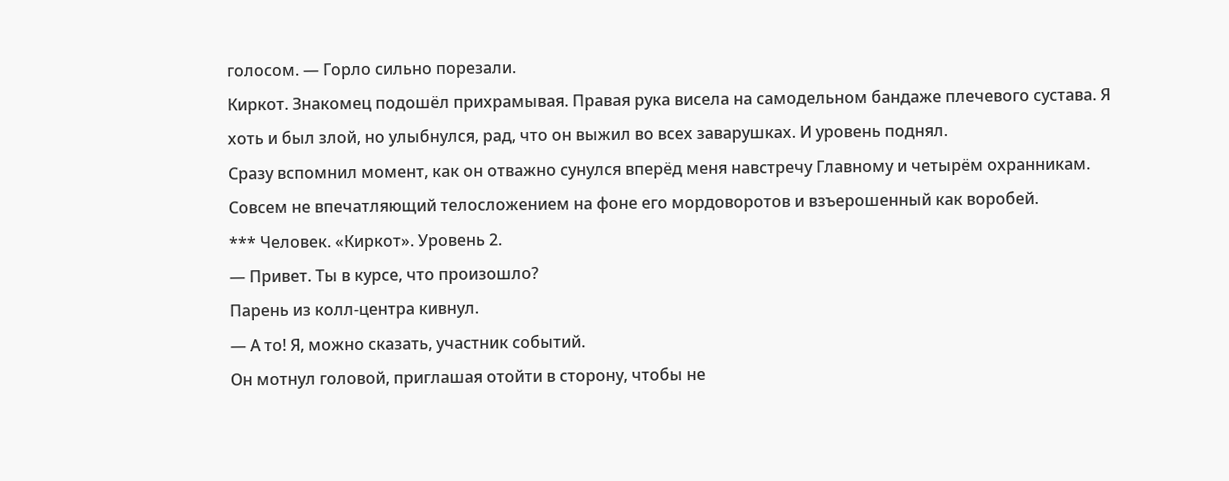голосом. — Горло сильно порезали.
Киркот. Знакомец подошёл прихрамывая. Правая рука висела на самодельном бандаже плечевого сустава. Я хоть и был злой, но улыбнулся, рад, что он выжил во всех заварушках. И уровень поднял.
Сразу вспомнил момент, как он отважно сунулся вперёд меня навстречу Главному и четырём охранникам. Совсем не впечатляющий телосложением на фоне его мордоворотов и взъерошенный как воробей.
*** Человек. «Киркот». Уровень 2.
— Привет. Ты в курсе, что произошло?
Парень из колл-центра кивнул.
— А то! Я, можно сказать, участник событий.
Он мотнул головой, приглашая отойти в сторону, чтобы не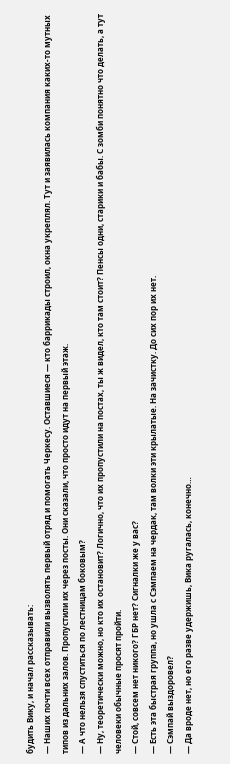будить Вику, и начал рассказывать:
— Наших почти всех отправили вызволять первый отряд и помогать Черкесу. Оставшиеся — кто баррикады строил, окна укреплял. Тут и заявилась компания каких-то мутных типов из дальних залов. Пропустили их через посты. Они сказали, что просто идут на первый этаж.
— А что нельзя спуститься по лестницам боковым?
— Ну, теоретически можно, но кто их остановит? Логично, что их пропустили на постах, ты ж видел, кто там стоит? Пенсы одни, старики и бабы. С зомби понятно что делать, а тут человеки обычные просят пройти.
— Стой, совсем нет никого? ГБР нет? Сигналки же у вас?
— Есть эта быстрая группа, но ушла с Сэмпаем на чердак, там волки эти крылатые. На зачистку. До сих пор их нет.
— Сэмпай выздоровел?
— Да вроде нет, но его разве удержишь, Вика ругалась, конечно…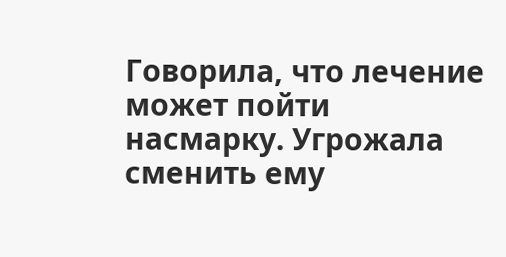Говорила, что лечение может пойти насмарку. Угрожала сменить ему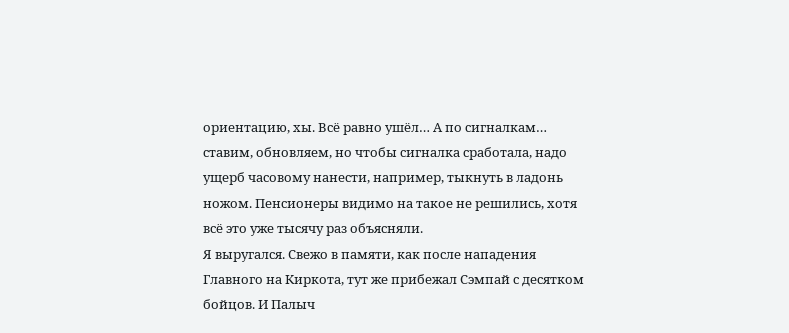ориентацию, хы. Всё равно ушёл… А по сигналкам… ставим, обновляем, но чтобы сигналка сработала, надо ущерб часовому нанести, например, тыкнуть в ладонь ножом. Пенсионеры видимо на такое не решились, хотя всё это уже тысячу раз объясняли.
Я выругался. Свежо в памяти, как после нападения Главного на Киркота, тут же прибежал Сэмпай с десятком бойцов. И Палыч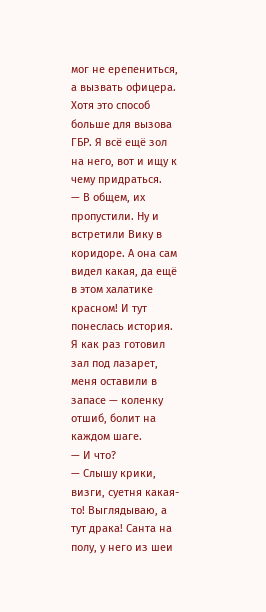мог не ерепениться, а вызвать офицера.
Хотя это способ больше для вызова ГБР. Я всё ещё зол на него, вот и ищу к чему придраться.
— В общем, их пропустили. Ну и встретили Вику в коридоре. А она сам видел какая, да ещё в этом халатике красном! И тут понеслась история. Я как раз готовил зал под лазарет, меня оставили в запасе — коленку отшиб, болит на каждом шаге.
— И что?
— Слышу крики, визги, суетня какая-то! Выглядываю, а тут драка! Санта на полу, у него из шеи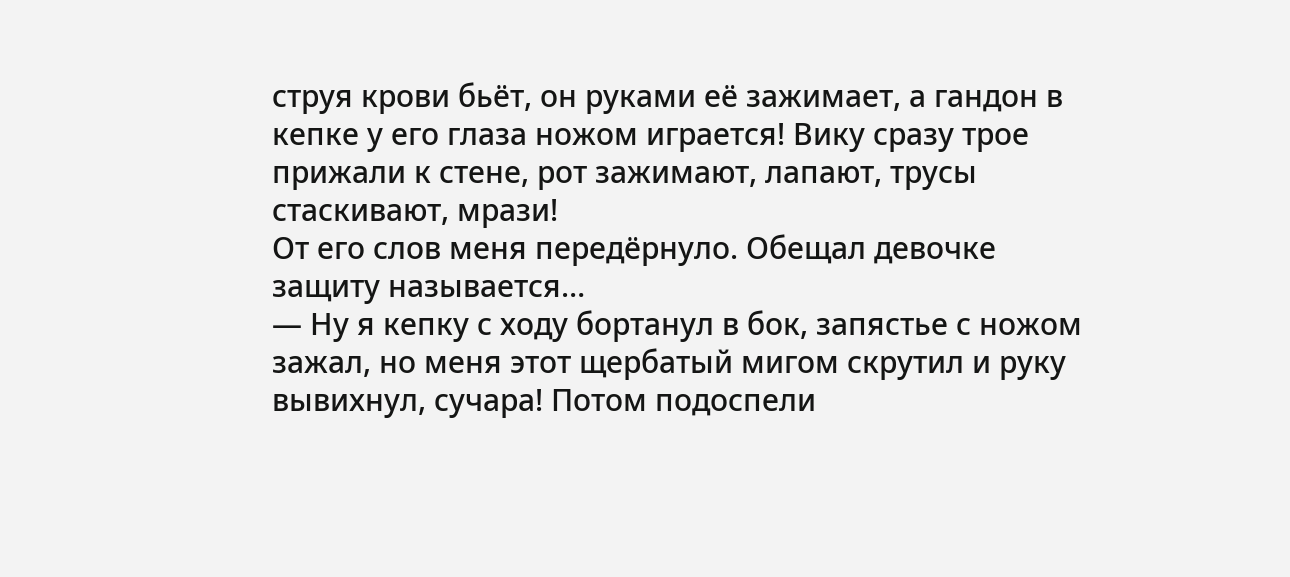струя крови бьёт, он руками её зажимает, а гандон в кепке у его глаза ножом играется! Вику сразу трое прижали к стене, рот зажимают, лапают, трусы стаскивают, мрази!
От его слов меня передёрнуло. Обещал девочке защиту называется…
— Ну я кепку с ходу бортанул в бок, запястье с ножом зажал, но меня этот щербатый мигом скрутил и руку вывихнул, сучара! Потом подоспели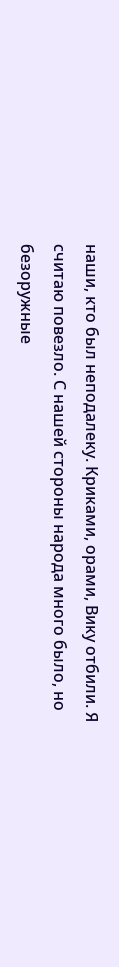наши, кто был неподалеку. Криками, орами, Вику отбили. Я считаю повезло. С нашей стороны народа много было, но безоружные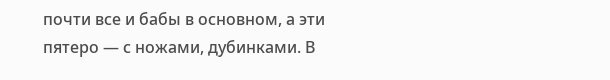почти все и бабы в основном, а эти пятеро — с ножами, дубинками. В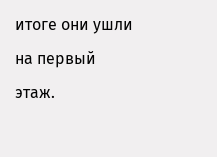итоге они ушли на первый этаж.